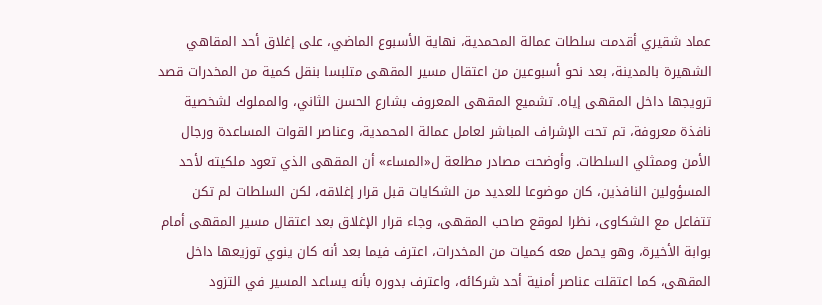عماد شقيري أقدمت سلطات عمالة المحمدية، نهاية الأسبوع الماضي، على إغلاق أحد المقاهي الشهيرة بالمدينة، بعد نحو أسبوعين من اعتقال مسير المقهى متلبسا بنقل كمية من المخدرات قصد ترويجها داخل المقهى إياه. تشميع المقهى المعروف بشارع الحسن الثاني، والمملوك لشخصية نافذة معروفة، تم تحت الإشراف المباشر لعامل عمالة المحمدية، وعناصر القوات المساعدة ورجال الأمن وممثلي السلطات. وأوضحت مصادر مطلعة ل«المساء» أن المقهى الذي تعود ملكيته لأحد المسؤولين النافذين، كان موضوعا للعديد من الشكايات قبل قرار إغلاقه، لكن السلطات لم تكن تتفاعل مع الشكاوى، نظرا لموقع صاحب المقهى، وجاء قرار الإغلاق بعد اعتقال مسير المقهى أمام بوابة الأخيرة، وهو يحمل معه كميات من المخدرات، اعترف فيما بعد أنه كان ينوي توزيعها داخل المقهى، كما اعتقلت عناصر أمنية أحد شركائه، واعترف بدوره بأنه يساعد المسير في التزود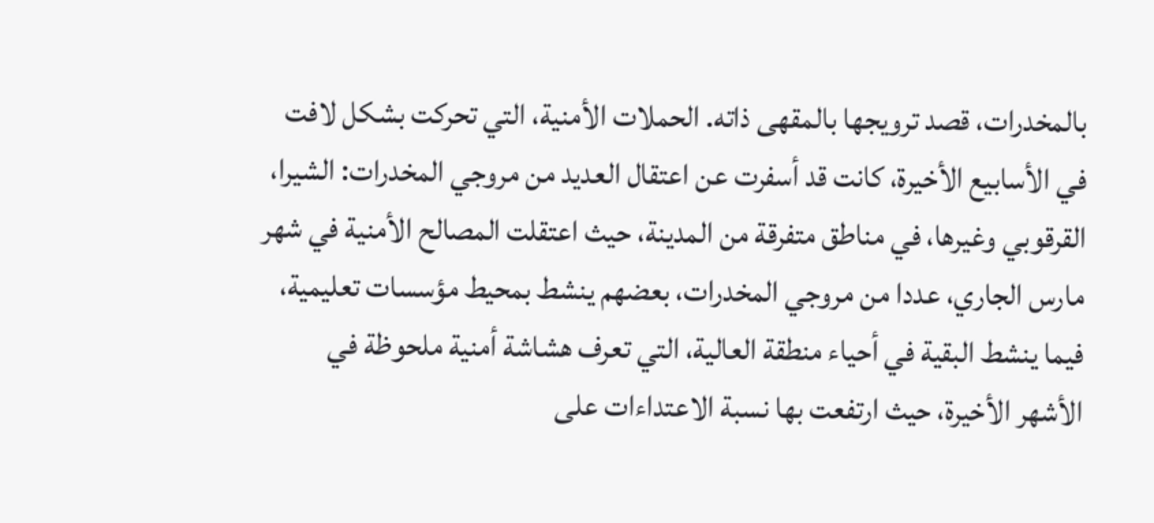بالمخدرات، قصد ترويجها بالمقهى ذاته. الحملات الأمنية، التي تحركت بشكل لافت في الأسابيع الأخيرة، كانت قد أسفرت عن اعتقال العديد من مروجي المخدرات: الشيرا، القرقوبي وغيرها، في مناطق متفرقة من المدينة، حيث اعتقلت المصالح الأمنية في شهر مارس الجاري، عددا من مروجي المخدرات، بعضهم ينشط بمحيط مؤسسات تعليمية، فيما ينشط البقية في أحياء منطقة العالية، التي تعرف هشاشة أمنية ملحوظة في الأشهر الأخيرة، حيث ارتفعت بها نسبة الاعتداءات على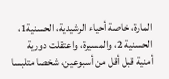المارة، خاصة أحياء الرشيدية، الحسنية1، الحسنية 2، والمسيرة، واعتقلت دورية أمنية قبل أقل من أسبوعين، شخصا متلبسا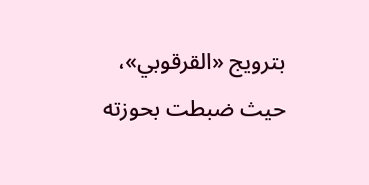بترويج «القرقوبي»، حيث ضبطت بحوزته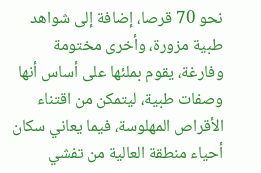نحو 70 قرصا، إضافة إلى شواهد طبية مزورة، وأخرى مختومة وفارغة، يقوم بملئها على أساس أنها وصفات طبية، ليتمكن من اقتناء الأقراص المهلوسة، فيما يعاني سكان أحياء منطقة العالية من تفشي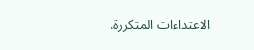الاعتداءات المتكررة.